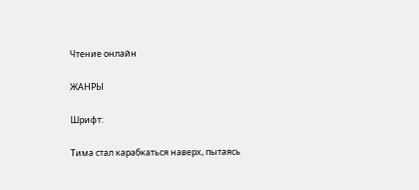Чтение онлайн

ЖАНРЫ

Шрифт:

Тима стал карабкаться наверх, пытаясь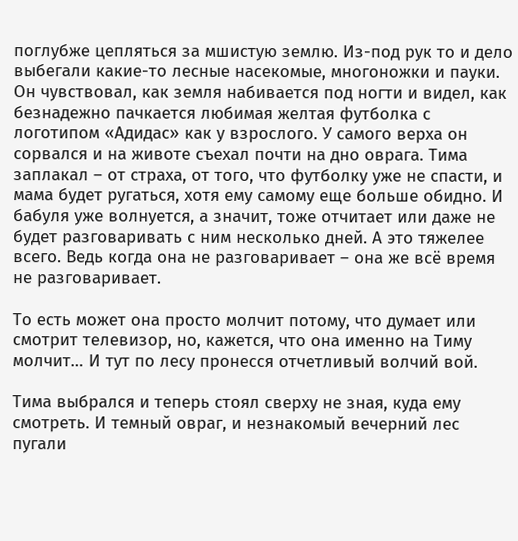поглубже цепляться за мшистую землю. Из-под рук то и дело выбегали какие-то лесные насекомые, многоножки и пауки. Он чувствовал, как земля набивается под ногти и видел, как безнадежно пачкается любимая желтая футболка с логотипом «Адидас» как у взрослого. У самого верха он сорвался и на животе съехал почти на дно оврага. Тима заплакал – от страха, от того, что футболку уже не спасти, и мама будет ругаться, хотя ему самому еще больше обидно. И бабуля уже волнуется, а значит, тоже отчитает или даже не будет разговаривать с ним несколько дней. А это тяжелее всего. Ведь когда она не разговаривает – она же всё время не разговаривает.

То есть может она просто молчит потому, что думает или смотрит телевизор, но, кажется, что она именно на Тиму молчит… И тут по лесу пронесся отчетливый волчий вой.

Тима выбрался и теперь стоял сверху не зная, куда ему смотреть. И темный овраг, и незнакомый вечерний лес пугали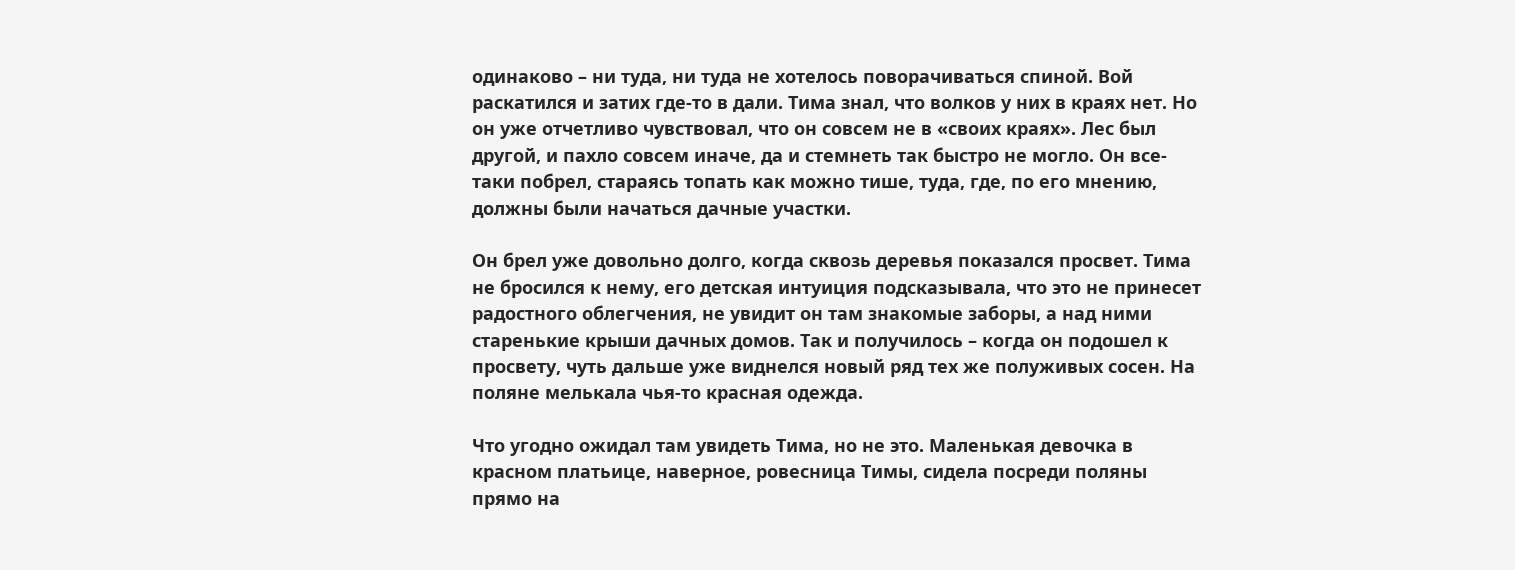одинаково – ни туда, ни туда не хотелось поворачиваться спиной. Вой раскатился и затих где-то в дали. Тима знал, что волков у них в краях нет. Но он уже отчетливо чувствовал, что он совсем не в «своих краях». Лес был другой, и пахло совсем иначе, да и стемнеть так быстро не могло. Он все-таки побрел, стараясь топать как можно тише, туда, где, по его мнению, должны были начаться дачные участки.

Он брел уже довольно долго, когда сквозь деревья показался просвет. Тима не бросился к нему, его детская интуиция подсказывала, что это не принесет радостного облегчения, не увидит он там знакомые заборы, а над ними старенькие крыши дачных домов. Так и получилось – когда он подошел к просвету, чуть дальше уже виднелся новый ряд тех же полуживых сосен. На поляне мелькала чья-то красная одежда.

Что угодно ожидал там увидеть Тима, но не это. Маленькая девочка в красном платьице, наверное, ровесница Тимы, сидела посреди поляны прямо на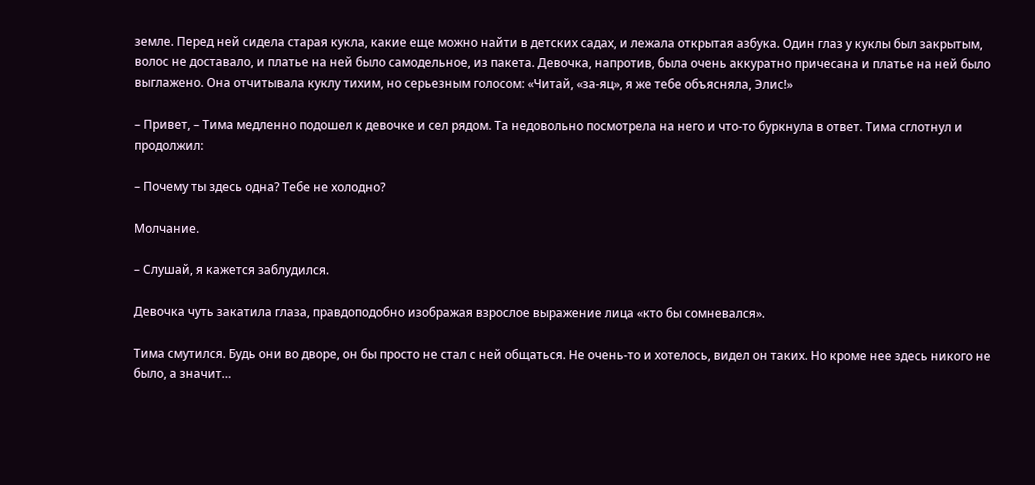земле. Перед ней сидела старая кукла, какие еще можно найти в детских садах, и лежала открытая азбука. Один глаз у куклы был закрытым, волос не доставало, и платье на ней было самодельное, из пакета. Девочка, напротив, была очень аккуратно причесана и платье на ней было выглажено. Она отчитывала куклу тихим, но серьезным голосом: «Читай, «за-яц», я же тебе объясняла, Элис!»

– Привет, – Тима медленно подошел к девочке и сел рядом. Та недовольно посмотрела на него и что-то буркнула в ответ. Тима сглотнул и продолжил:

– Почему ты здесь одна? Тебе не холодно?

Молчание.

– Слушай, я кажется заблудился.

Девочка чуть закатила глаза, правдоподобно изображая взрослое выражение лица «кто бы сомневался».

Тима смутился. Будь они во дворе, он бы просто не стал с ней общаться. Не очень-то и хотелось, видел он таких. Но кроме нее здесь никого не было, а значит…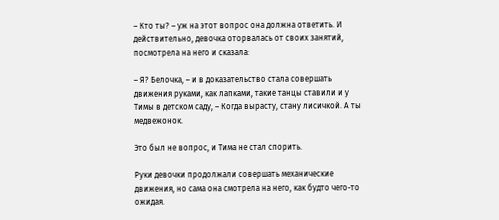– Кто ты? – уж на этот вопрос она должна ответить. И действительно, девочка оторвалась от своих занятий, посмотрела на него и сказала:

– Я? Белочка, – и в доказательство стала совершать движения руками, как лапками, такие танцы ставили и у Тимы в детском саду, – Когда вырасту, стану лисичкой. А ты медвежонок.

Это был не вопрос, и Тима не стал спорить.

Руки девочки продолжали совершать механические движения, но сама она смотрела на него, как будто чего-то ожидая.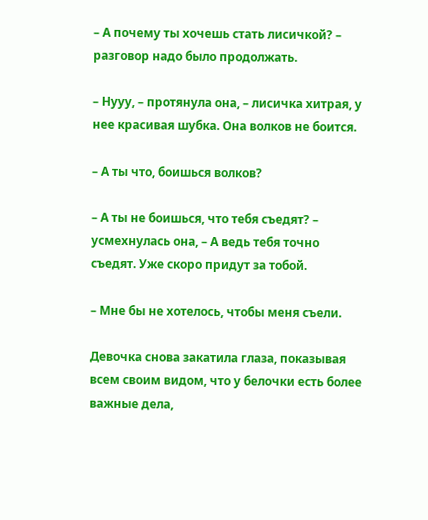– А почему ты хочешь стать лисичкой? – разговор надо было продолжать.

– Нууу, – протянула она, – лисичка хитрая, у нее красивая шубка. Она волков не боится.

– А ты что, боишься волков?

– А ты не боишься, что тебя съедят? – усмехнулась она, – А ведь тебя точно съедят. Уже скоро придут за тобой.

– Мне бы не хотелось, чтобы меня съели.

Девочка снова закатила глаза, показывая всем своим видом, что у белочки есть более важные дела,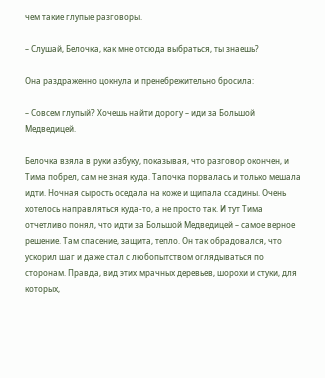чем такие глупые разговоры.

– Слушай, Белочка, как мне отсюда выбраться, ты знаешь?

Она раздраженно цокнула и пренебрежительно бросила:

– Совсем глупый? Хочешь найти дорогу – иди за Большой Медведицей.

Белочка взяла в руки азбуку, показывая, что разговор окончен, и Тима побрел, сам не зная куда. Тапочка порвалась и только мешала идти. Ночная сырость оседала на коже и щипала ссадины. Очень хотелось направляться куда-то, а не просто так. И тут Тима отчетливо понял, что идти за Большой Медведицей – самое верное решение. Там спасение, защита, тепло. Он так обрадовался, что ускорил шаг и даже стал с любопытством оглядываться по сторонам. Правда, вид этих мрачных деревьев, шорохи и стуки, для которых,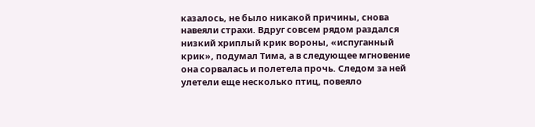казалось, не было никакой причины, снова навеяли страхи. Вдруг совсем рядом раздался низкий хриплый крик вороны, «испуганный крик», подумал Тима, а в следующее мгновение она сорвалась и полетела прочь. Следом за ней улетели еще несколько птиц, повеяло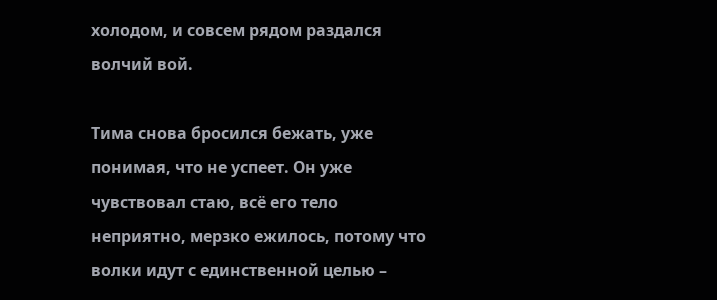холодом, и совсем рядом раздался волчий вой.

Тима снова бросился бежать, уже понимая, что не успеет. Он уже чувствовал стаю, всё его тело неприятно, мерзко ежилось, потому что волки идут с единственной целью –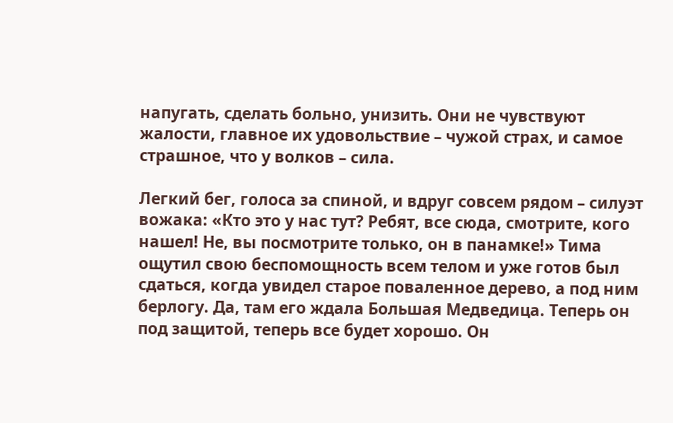напугать, сделать больно, унизить. Они не чувствуют жалости, главное их удовольствие – чужой страх, и самое страшное, что у волков – сила.

Легкий бег, голоса за спиной, и вдруг совсем рядом – силуэт вожака: «Кто это у нас тут? Ребят, все сюда, смотрите, кого нашел! Не, вы посмотрите только, он в панамке!» Тима ощутил свою беспомощность всем телом и уже готов был сдаться, когда увидел старое поваленное дерево, а под ним берлогу. Да, там его ждала Большая Медведица. Теперь он под защитой, теперь все будет хорошо. Он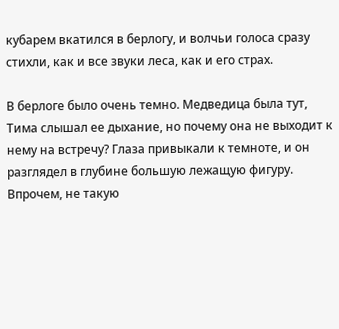кубарем вкатился в берлогу, и волчьи голоса сразу стихли, как и все звуки леса, как и его страх.

В берлоге было очень темно. Медведица была тут, Тима слышал ее дыхание, но почему она не выходит к нему на встречу? Глаза привыкали к темноте, и он разглядел в глубине большую лежащую фигуру. Впрочем, не такую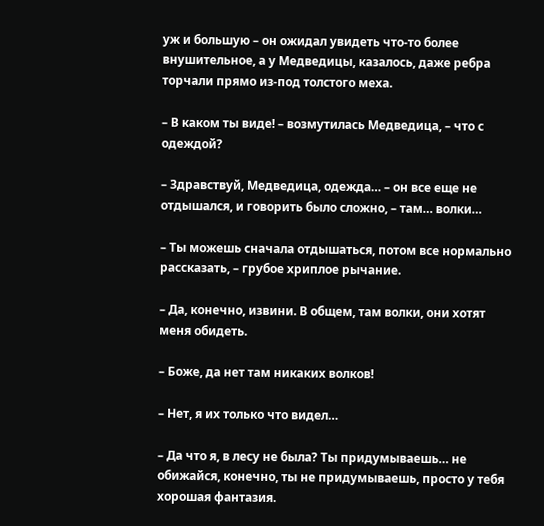уж и большую – он ожидал увидеть что-то более внушительное, а у Медведицы, казалось, даже ребра торчали прямо из-под толстого меха.

– В каком ты виде! – возмутилась Медведица, – что с одеждой?

– Здравствуй, Медведица, одежда… – он все еще не отдышался, и говорить было сложно, – там… волки…

– Ты можешь сначала отдышаться, потом все нормально рассказать, – грубое хриплое рычание.

– Да, конечно, извини. В общем, там волки, они хотят меня обидеть.

– Боже, да нет там никаких волков!

– Нет, я их только что видел…

– Да что я, в лесу не была? Ты придумываешь… не обижайся, конечно, ты не придумываешь, просто у тебя хорошая фантазия.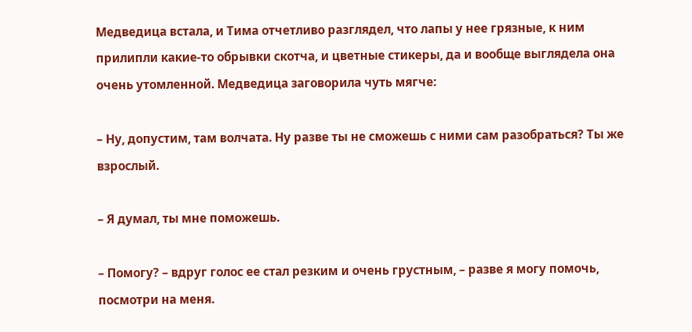Медведица встала, и Тима отчетливо разглядел, что лапы у нее грязные, к ним прилипли какие-то обрывки скотча, и цветные стикеры, да и вообще выглядела она очень утомленной. Медведица заговорила чуть мягче:

– Ну, допустим, там волчата. Ну разве ты не сможешь с ними сам разобраться? Ты же взрослый.

– Я думал, ты мне поможешь.

– Помогу? – вдруг голос ее стал резким и очень грустным, – разве я могу помочь, посмотри на меня.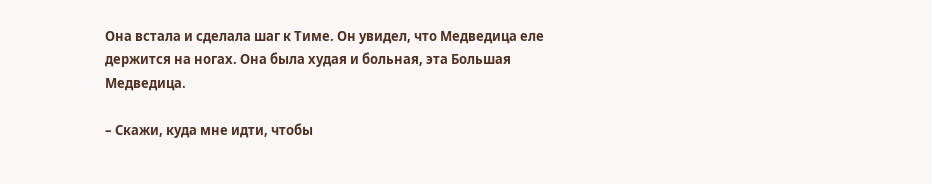Она встала и сделала шаг к Тиме. Он увидел, что Медведица еле держится на ногах. Она была худая и больная, эта Большая Медведица.

– Скажи, куда мне идти, чтобы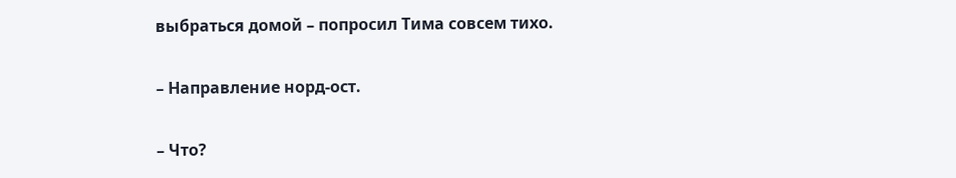выбраться домой – попросил Тима совсем тихо.

– Направление норд-ост.

– Что?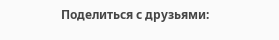Поделиться с друзьями: